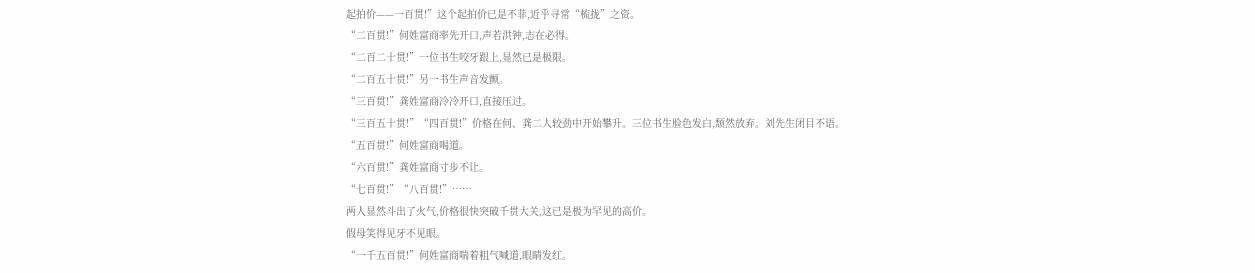起拍价——一百贯!”这个起拍价已是不菲,近乎寻常“梳拢”之资。
“二百贯!”何姓富商率先开口,声若洪钟,志在必得。
“二百二十贯!”一位书生咬牙跟上,显然已是极限。
“二百五十贯!”另一书生声音发颤。
“三百贯!”龚姓富商冷冷开口,直接压过。
“三百五十贯!”“四百贯!”价格在何、龚二人较劲中开始攀升。三位书生脸色发白,颓然放弃。刘先生闭目不语。
“五百贯!”何姓富商喝道。
“六百贯!”龚姓富商寸步不让。
“七百贯!”“八百贯!”……
两人显然斗出了火气,价格很快突破千贯大关,这已是极为罕见的高价。
假母笑得见牙不见眼。
“一千五百贯!”何姓富商喘着粗气喊道,眼睛发红。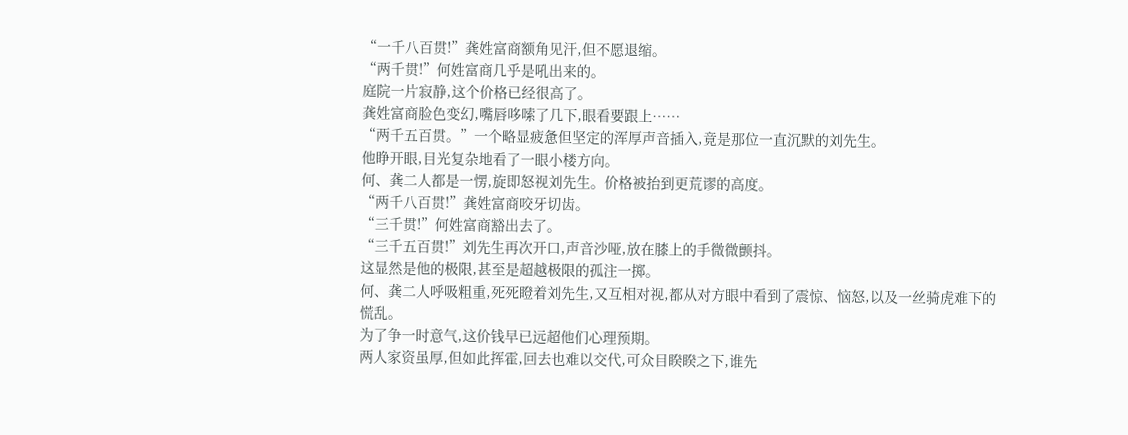“一千八百贯!”龚姓富商额角见汗,但不愿退缩。
“两千贯!”何姓富商几乎是吼出来的。
庭院一片寂静,这个价格已经很高了。
龚姓富商脸色变幻,嘴唇哆嗦了几下,眼看要跟上……
“两千五百贯。”一个略显疲惫但坚定的浑厚声音插入,竟是那位一直沉默的刘先生。
他睁开眼,目光复杂地看了一眼小楼方向。
何、龚二人都是一愣,旋即怒视刘先生。价格被抬到更荒谬的高度。
“两千八百贯!”龚姓富商咬牙切齿。
“三千贯!”何姓富商豁出去了。
“三千五百贯!”刘先生再次开口,声音沙哑,放在膝上的手微微颤抖。
这显然是他的极限,甚至是超越极限的孤注一掷。
何、龚二人呼吸粗重,死死瞪着刘先生,又互相对视,都从对方眼中看到了震惊、恼怒,以及一丝骑虎难下的慌乱。
为了争一时意气,这价钱早已远超他们心理预期。
两人家资虽厚,但如此挥霍,回去也难以交代,可众目睽睽之下,谁先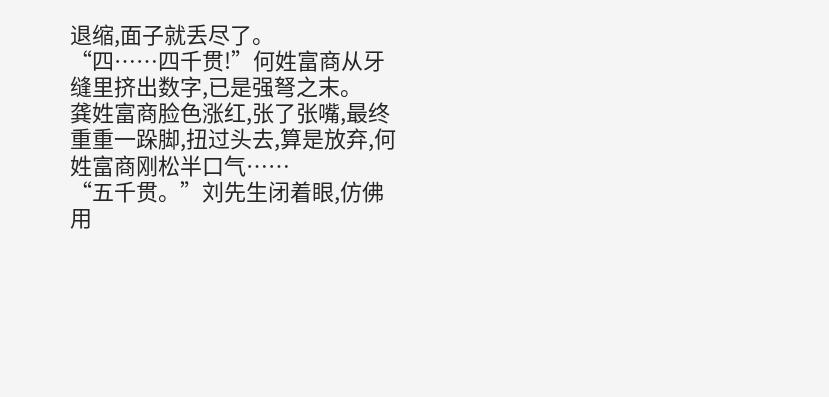退缩,面子就丢尽了。
“四……四千贯!”何姓富商从牙缝里挤出数字,已是强弩之末。
龚姓富商脸色涨红,张了张嘴,最终重重一跺脚,扭过头去,算是放弃,何姓富商刚松半口气……
“五千贯。”刘先生闭着眼,仿佛用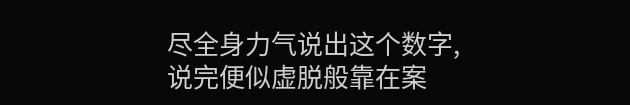尽全身力气说出这个数字,说完便似虚脱般靠在案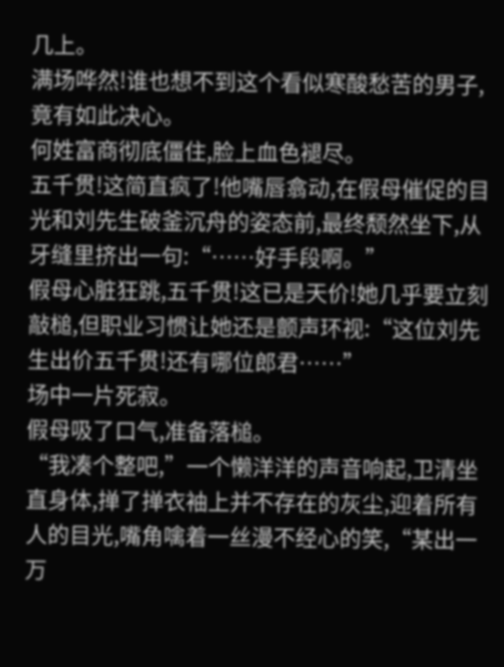几上。
满场哗然!谁也想不到这个看似寒酸愁苦的男子,竟有如此决心。
何姓富商彻底僵住,脸上血色褪尽。
五千贯!这简直疯了!他嘴唇翕动,在假母催促的目光和刘先生破釜沉舟的姿态前,最终颓然坐下,从牙缝里挤出一句:“……好手段啊。”
假母心脏狂跳,五千贯!这已是天价!她几乎要立刻敲槌,但职业习惯让她还是颤声环视:“这位刘先生出价五千贯!还有哪位郎君……”
场中一片死寂。
假母吸了口气,准备落槌。
“我凑个整吧,”一个懒洋洋的声音响起,卫清坐直身体,掸了掸衣袖上并不存在的灰尘,迎着所有人的目光,嘴角噙着一丝漫不经心的笑,“某出一万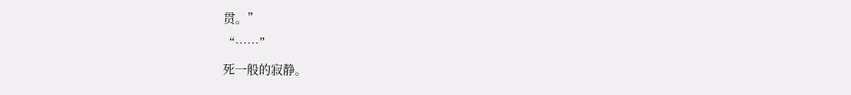贯。”
“……”
死一般的寂静。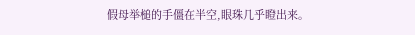假母举槌的手僵在半空,眼珠几乎瞪出来。